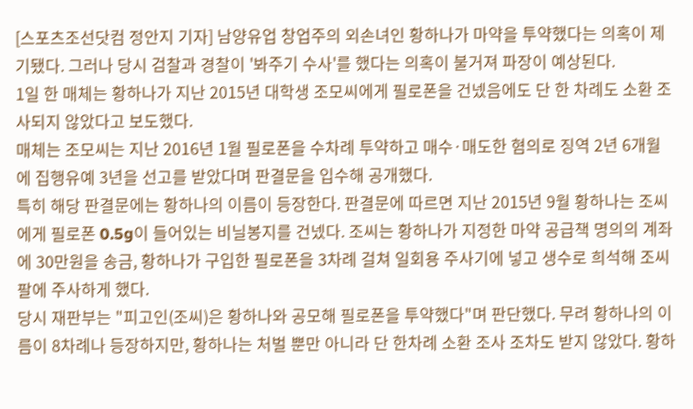[스포츠조선닷컴 정안지 기자] 남양유업 창업주의 외손녀인 황하나가 마약을 투약했다는 의혹이 제기됐다. 그러나 당시 검찰과 경찰이 '봐주기 수사'를 했다는 의혹이 불거져 파장이 예상된다.
1일 한 매체는 황하나가 지난 2015년 대학생 조모씨에게 필로폰을 건넸음에도 단 한 차례도 소환 조사되지 않았다고 보도했다.
매체는 조모씨는 지난 2016년 1월 필로폰을 수차례 투약하고 매수·매도한 혐의로 징역 2년 6개월에 집행유예 3년을 선고를 받았다며 판결문을 입수해 공개했다.
특히 해당 판결문에는 황하나의 이름이 등장한다. 판결문에 따르면 지난 2015년 9월 황하나는 조씨에게 필로폰 0.5g이 들어있는 비닐봉지를 건넸다. 조씨는 황하나가 지정한 마약 공급책 명의의 계좌에 30만원을 송금, 황하나가 구입한 필로폰을 3차례 걸쳐 일회용 주사기에 넣고 생수로 희석해 조씨 팔에 주사하게 했다.
당시 재판부는 "피고인(조씨)은 황하나와 공모해 필로폰을 투약했다"며 판단했다. 무려 황하나의 이름이 8차례나 등장하지만, 황하나는 처벌 뿐만 아니라 단 한차례 소환 조사 조차도 받지 않았다. 황하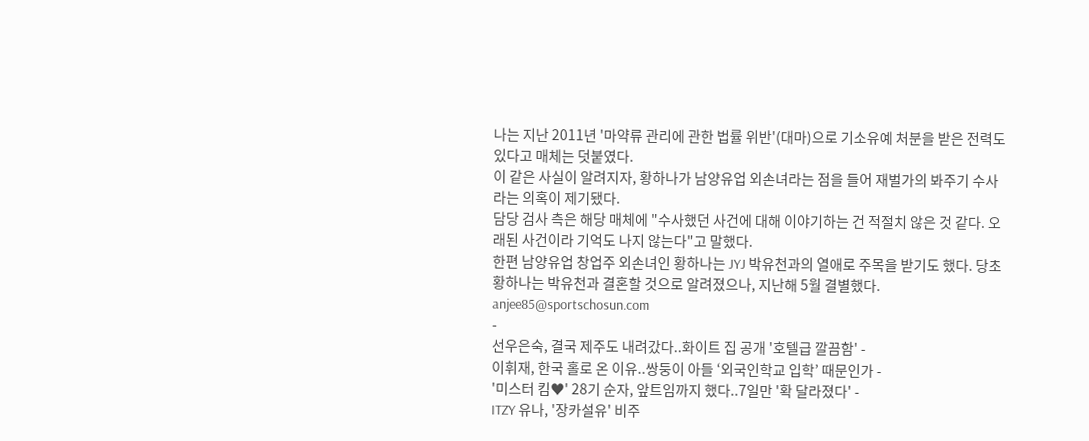나는 지난 2011년 '마약류 관리에 관한 법률 위반'(대마)으로 기소유예 처분을 받은 전력도 있다고 매체는 덧붙였다.
이 같은 사실이 알려지자, 황하나가 남양유업 외손녀라는 점을 들어 재벌가의 봐주기 수사라는 의혹이 제기됐다.
담당 검사 측은 해당 매체에 "수사했던 사건에 대해 이야기하는 건 적절치 않은 것 같다. 오래된 사건이라 기억도 나지 않는다"고 말했다.
한편 남양유업 창업주 외손녀인 황하나는 JYJ 박유천과의 열애로 주목을 받기도 했다. 당초 황하나는 박유천과 결혼할 것으로 알려졌으나, 지난해 5월 결별했다.
anjee85@sportschosun.com
-
선우은숙, 결국 제주도 내려갔다..화이트 집 공개 '호텔급 깔끔함' -
이휘재, 한국 홀로 온 이유..쌍둥이 아들 ‘외국인학교 입학’ 때문인가 -
'미스터 킴♥' 28기 순자, 앞트임까지 했다..7일만 '확 달라졌다' -
ITZY 유나, '장카설유' 비주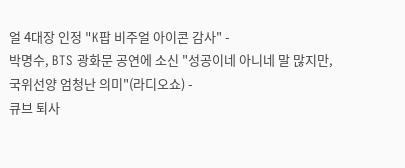얼 4대장 인정 "K팝 비주얼 아이콘 감사" -
박명수, BTS 광화문 공연에 소신 "성공이네 아니네 말 많지만, 국위선양 엄청난 의미"(라디오쇼) -
큐브 퇴사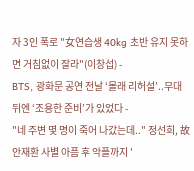자 3인 폭로 "女연습생 40kg 초반 유지 못하면 거침없이 잘라"(이창섭) -
BTS, 광화문 공연 전날 ‘몰래 리허설’..무대 뒤엔 ‘조용한 준비’가 있었다 -
"네 주변 몇 명이 죽어 나갔는데.." 정선희, 故안재환 사별 아픔 후 악플까지 '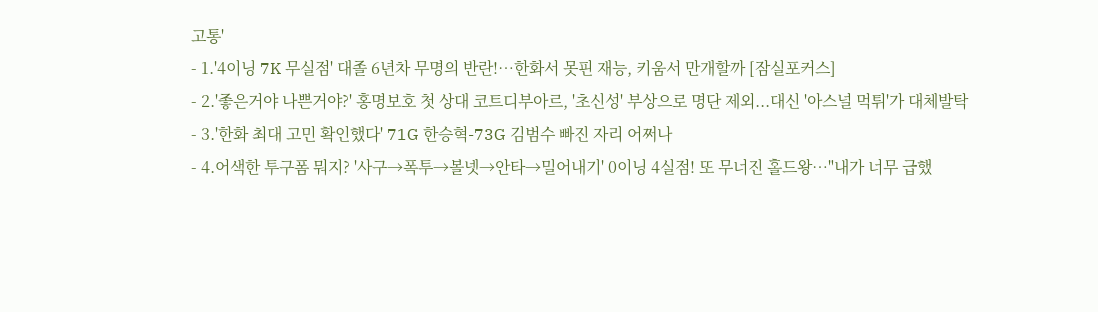고통'
- 1.'4이닝 7K 무실점' 대졸 6년차 무명의 반란!…한화서 못핀 재능, 키움서 만개할까 [잠실포커스]
- 2.'좋은거야 나쁜거야?' 홍명보호 첫 상대 코트디부아르, '초신성' 부상으로 명단 제외...대신 '아스널 먹튀'가 대체발탁
- 3.'한화 최대 고민 확인했다' 71G 한승혁-73G 김범수 빠진 자리 어쩌나
- 4.어색한 투구폼 뭐지? '사구→폭투→볼넷→안타→밀어내기' 0이닝 4실점! 또 무너진 홀드왕…"내가 너무 급했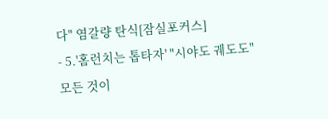다" 염갈량 탄식[잠실포커스]
- 5.'홈런치는 톱타자' "시야도 궤도도" 모든 것이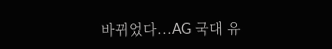바뀌었다...AG 국대 유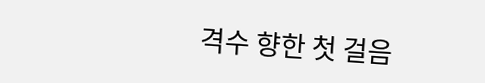격수 향한 첫 걸음